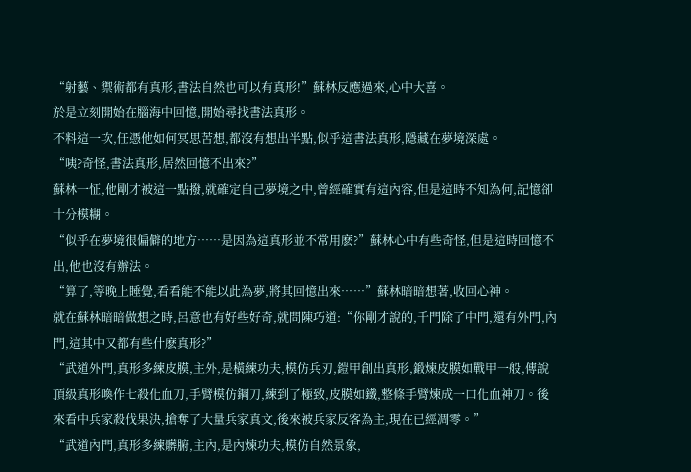“射藝、禦術都有真形,書法自然也可以有真形!”蘇林反應過來,心中大喜。
於是立刻開始在腦海中回憶,開始尋找書法真形。
不料這一次,任憑他如何冥思苦想,都沒有想出半點,似乎這書法真形,隱藏在夢境深處。
“咦?奇怪,書法真形,居然回憶不出來?”
蘇林一怔,他剛才被這一點撥,就確定自己夢境之中,曾經確實有這內容,但是這時不知為何,記憶卻十分模糊。
“似乎在夢境很偏僻的地方……是因為這真形並不常用麽?”蘇林心中有些奇怪,但是這時回憶不出,他也沒有辦法。
“算了,等晚上睡覺,看看能不能以此為夢,將其回憶出來……”蘇林暗暗想著,收回心神。
就在蘇林暗暗做想之時,呂意也有好些好奇,就問陳巧道:“你剛才說的,千門除了中門,還有外門,內門,這其中又都有些什麽真形?”
“武道外門,真形多練皮膜,主外,是橫練功夫,模仿兵刃,鎧甲創出真形,鍛煉皮膜如戰甲一般,傳說頂級真形喚作七殺化血刀,手臂模仿鋼刀,練到了極致,皮膜如鐵,整條手臂煉成一口化血神刀。後來看中兵家殺伐果決,搶奪了大量兵家真文,後來被兵家反客為主,現在已經凋零。”
“武道內門,真形多練髒腑,主內,是內煉功夫,模仿自然景象,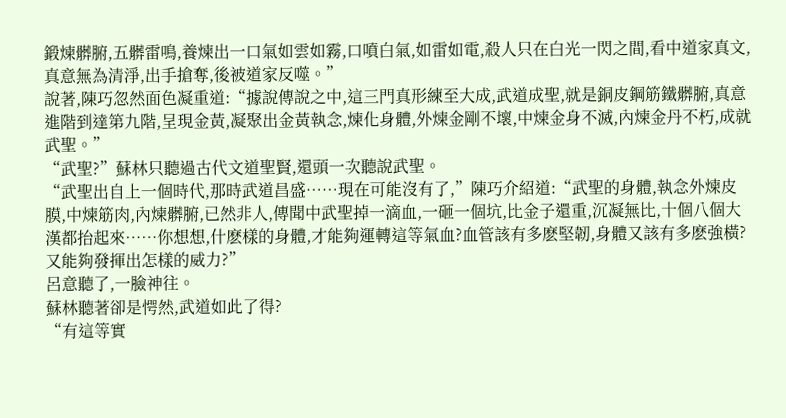鍛煉髒腑,五髒雷鳴,養煉出一口氣如雲如霧,口噴白氣,如雷如電,殺人只在白光一閃之間,看中道家真文,真意無為清淨,出手搶奪,後被道家反噬。”
說著,陳巧忽然面色凝重道:“據說傳說之中,這三門真形練至大成,武道成聖,就是銅皮鋼筋鐵髒腑,真意進階到達第九階,呈現金黃,凝聚出金黃執念,煉化身體,外煉金剛不壞,中煉金身不滅,內煉金丹不朽,成就武聖。”
“武聖?”蘇林只聽過古代文道聖賢,還頭一次聽說武聖。
“武聖出自上一個時代,那時武道昌盛……現在可能沒有了,”陳巧介紹道:“武聖的身體,執念外煉皮膜,中煉筋肉,內煉髒腑,已然非人,傳聞中武聖掉一滴血,一砸一個坑,比金子還重,沉凝無比,十個八個大漢都抬起來……你想想,什麽樣的身體,才能夠運轉這等氣血?血管該有多麽堅韌,身體又該有多麽強橫?又能夠發揮出怎樣的威力?”
呂意聽了,一臉神往。
蘇林聽著卻是愕然,武道如此了得?
“有這等實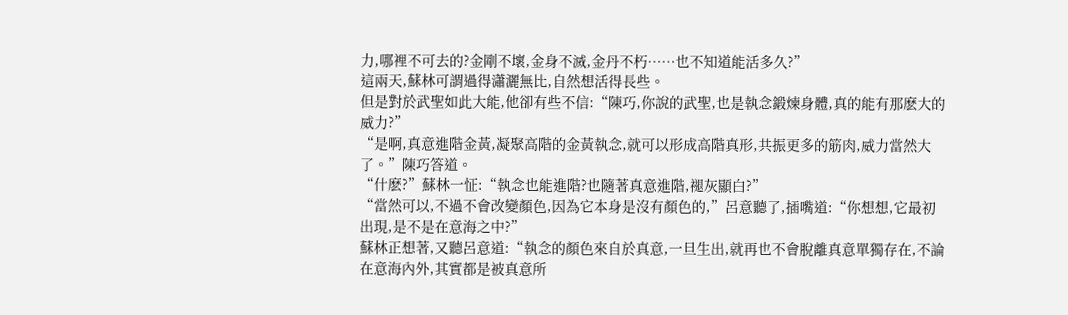力,哪裡不可去的?金剛不壞,金身不滅,金丹不朽……也不知道能活多久?”
這兩天,蘇林可謂過得瀟灑無比,自然想活得長些。
但是對於武聖如此大能,他卻有些不信:“陳巧,你說的武聖,也是執念鍛煉身體,真的能有那麽大的威力?”
“是啊,真意進階金黃,凝聚高階的金黃執念,就可以形成高階真形,共振更多的筋肉,威力當然大了。”陳巧答道。
“什麽?”蘇林一怔:“執念也能進階?也隨著真意進階,褪灰顯白?”
“當然可以,不過不會改變顏色,因為它本身是沒有顏色的,”呂意聽了,插嘴道:“你想想,它最初出現,是不是在意海之中?”
蘇林正想著,又聽呂意道:“執念的顏色來自於真意,一旦生出,就再也不會脫離真意單獨存在,不論在意海內外,其實都是被真意所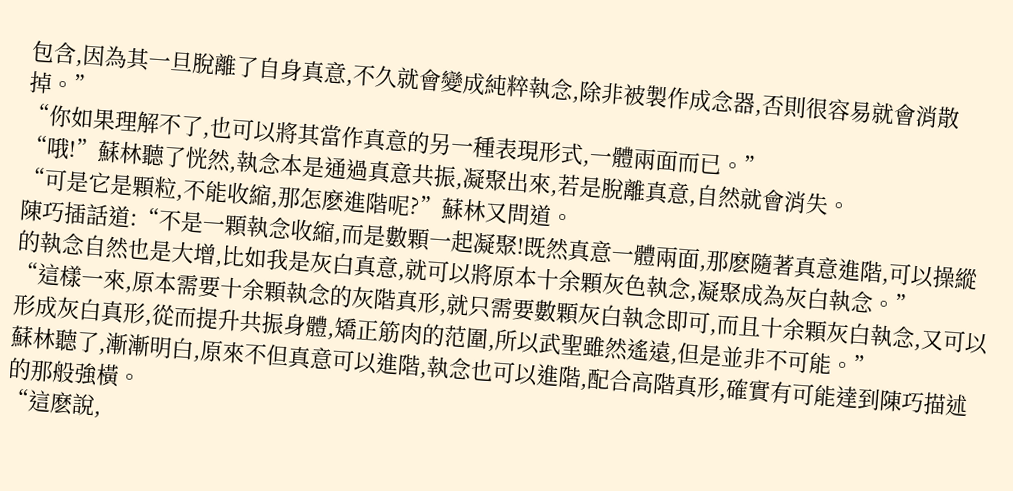包含,因為其一旦脫離了自身真意,不久就會變成純粹執念,除非被製作成念器,否則很容易就會消散掉。”
“你如果理解不了,也可以將其當作真意的另一種表現形式,一體兩面而已。”
“哦!”蘇林聽了恍然,執念本是通過真意共振,凝聚出來,若是脫離真意,自然就會消失。
“可是它是顆粒,不能收縮,那怎麽進階呢?”蘇林又問道。
陳巧插話道:“不是一顆執念收縮,而是數顆一起凝聚!既然真意一體兩面,那麽隨著真意進階,可以操縱的執念自然也是大增,比如我是灰白真意,就可以將原本十余顆灰色執念,凝聚成為灰白執念。”
“這樣一來,原本需要十余顆執念的灰階真形,就只需要數顆灰白執念即可,而且十余顆灰白執念,又可以形成灰白真形,從而提升共振身體,矯正筋肉的范圍,所以武聖雖然遙遠,但是並非不可能。”
蘇林聽了,漸漸明白,原來不但真意可以進階,執念也可以進階,配合高階真形,確實有可能達到陳巧描述的那般強橫。
“這麽說,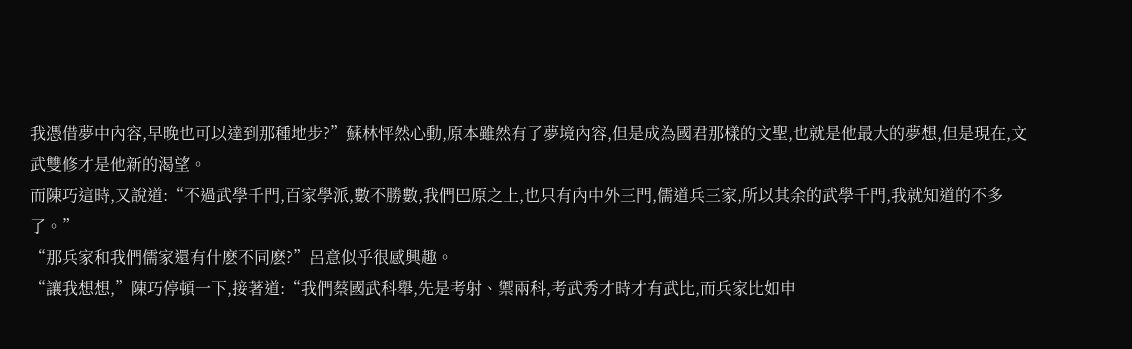我憑借夢中內容,早晚也可以達到那種地步?”蘇林怦然心動,原本雖然有了夢境內容,但是成為國君那樣的文聖,也就是他最大的夢想,但是現在,文武雙修才是他新的渴望。
而陳巧這時,又說道:“不過武學千門,百家學派,數不勝數,我們巴原之上,也只有內中外三門,儒道兵三家,所以其余的武學千門,我就知道的不多了。”
“那兵家和我們儒家還有什麽不同麽?”呂意似乎很感興趣。
“讓我想想,”陳巧停頓一下,接著道:“我們蔡國武科舉,先是考射、禦兩科,考武秀才時才有武比,而兵家比如申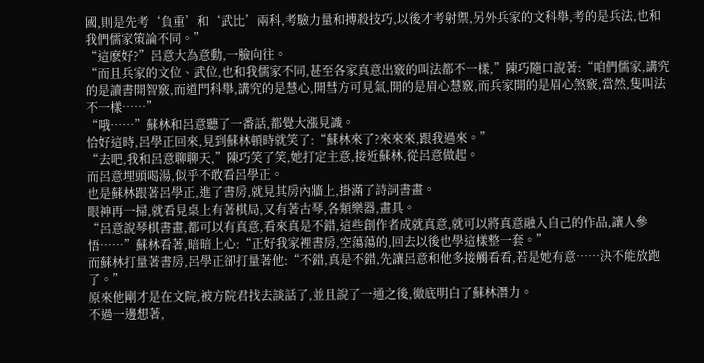國,則是先考‘負重’和‘武比’兩科,考驗力量和搏殺技巧,以後才考射禦,另外兵家的文科舉,考的是兵法,也和我們儒家策論不同。”
“這麽好?”呂意大為意動,一臉向往。
“而且兵家的文位、武位,也和我儒家不同,甚至各家真意出竅的叫法都不一樣,”陳巧隨口說著:“咱們儒家,講究的是讀書開智竅,而道門科舉,講究的是慧心,開彗方可見氣,開的是眉心慧竅,而兵家開的是眉心煞竅,當然,隻叫法不一樣……”
“哦……”蘇林和呂意聽了一番話,都覺大漲見識。
恰好這時,呂學正回來,見到蘇林頓時就笑了:“蘇林來了?來來來,跟我過來。”
“去吧,我和呂意聊聊天,”陳巧笑了笑,她打定主意,接近蘇林,從呂意做起。
而呂意埋頭喝湯,似乎不敢看呂學正。
也是蘇林跟著呂學正,進了書房,就見其房內牆上,掛滿了詩詞書畫。
眼神再一掃,就看見桌上有著棋局,又有著古琴,各類樂器,畫具。
“呂意說琴棋書畫,都可以有真意,看來真是不錯,這些創作者成就真意,就可以將真意融入自己的作品,讓人參悟……”蘇林看著,暗暗上心:“正好我家裡書房,空蕩蕩的,回去以後也學這樣整一套。”
而蘇林打量著書房,呂學正卻打量著他:“不錯,真是不錯,先讓呂意和他多接觸看看,若是她有意……決不能放跑了。”
原來他剛才是在文院,被方院君找去談話了,並且說了一通之後,徹底明白了蘇林潛力。
不過一邊想著,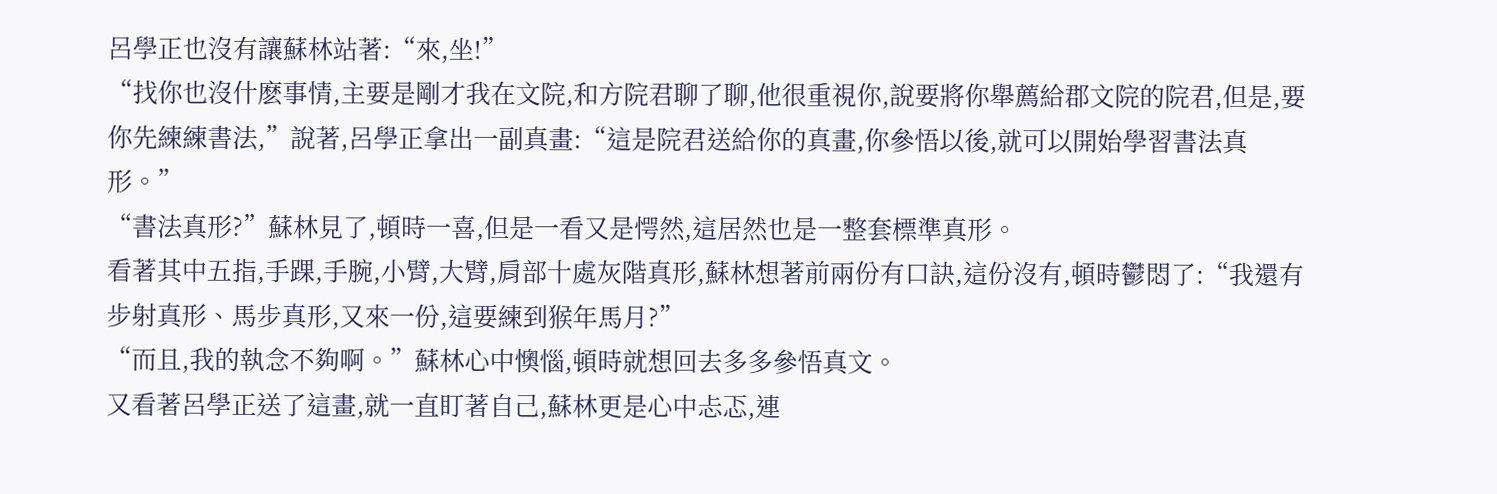呂學正也沒有讓蘇林站著:“來,坐!”
“找你也沒什麽事情,主要是剛才我在文院,和方院君聊了聊,他很重視你,說要將你舉薦給郡文院的院君,但是,要你先練練書法,”說著,呂學正拿出一副真畫:“這是院君送給你的真畫,你參悟以後,就可以開始學習書法真形。”
“書法真形?”蘇林見了,頓時一喜,但是一看又是愕然,這居然也是一整套標準真形。
看著其中五指,手踝,手腕,小臂,大臂,肩部十處灰階真形,蘇林想著前兩份有口訣,這份沒有,頓時鬱悶了:“我還有步射真形、馬步真形,又來一份,這要練到猴年馬月?”
“而且,我的執念不夠啊。”蘇林心中懊惱,頓時就想回去多多參悟真文。
又看著呂學正送了這畫,就一直盯著自己,蘇林更是心中忐忑,連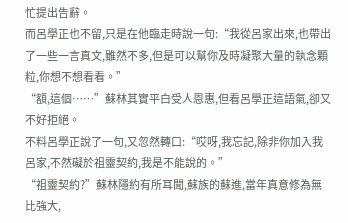忙提出告辭。
而呂學正也不留,只是在他臨走時說一句:“我從呂家出來,也帶出了一些一言真文,雖然不多,但是可以幫你及時凝聚大量的執念顆粒,你想不想看看。”
“額,這個……”蘇林其實平白受人恩惠,但看呂學正這語氣,卻又不好拒絕。
不料呂學正說了一句,又忽然轉口:“哎呀,我忘記,除非你加入我呂家,不然礙於祖靈契約,我是不能說的。”
“祖靈契約?”蘇林隱約有所耳聞,蘇族的蘇進,當年真意修為無比強大,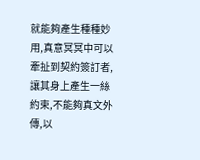就能夠產生種種妙用,真意冥冥中可以牽扯到契約簽訂者,讓其身上產生一絲約束,不能夠真文外傳,以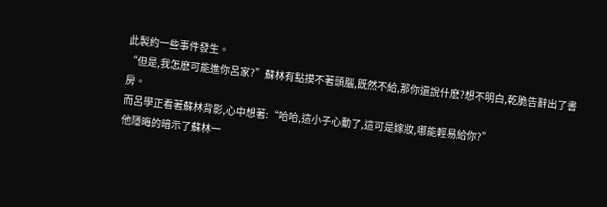此製約一些事件發生。
“但是,我怎麽可能進你呂家?”蘇林有點摸不著頭腦,既然不給,那你還說什麽?想不明白,乾脆告辭出了書房。
而呂學正看著蘇林背影,心中想著:“哈哈,這小子心動了,這可是嫁妝,哪能輕易給你?”
他隱晦的暗示了蘇林一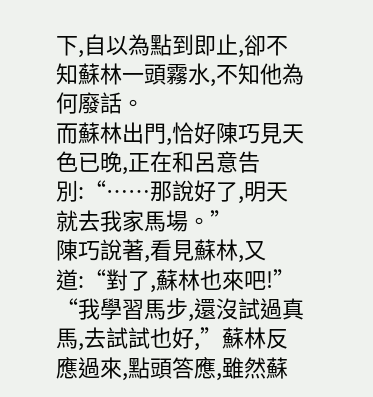下,自以為點到即止,卻不知蘇林一頭霧水,不知他為何廢話。
而蘇林出門,恰好陳巧見天色已晚,正在和呂意告別:“……那說好了,明天就去我家馬場。”
陳巧說著,看見蘇林,又道:“對了,蘇林也來吧!”
“我學習馬步,還沒試過真馬,去試試也好,”蘇林反應過來,點頭答應,雖然蘇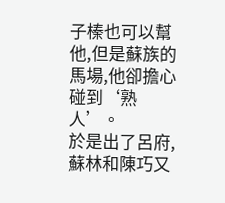子榛也可以幫他,但是蘇族的馬場,他卻擔心碰到‘熟人’。
於是出了呂府,蘇林和陳巧又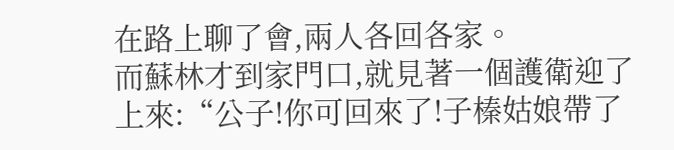在路上聊了會,兩人各回各家。
而蘇林才到家門口,就見著一個護衛迎了上來:“公子!你可回來了!子榛姑娘帶了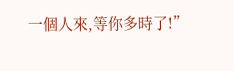一個人來,等你多時了!”